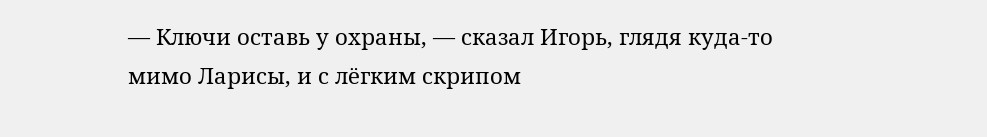— Ключи оставь у охраны, — сказал Игорь, глядя куда-то мимо Ларисы, и с лёгким скрипом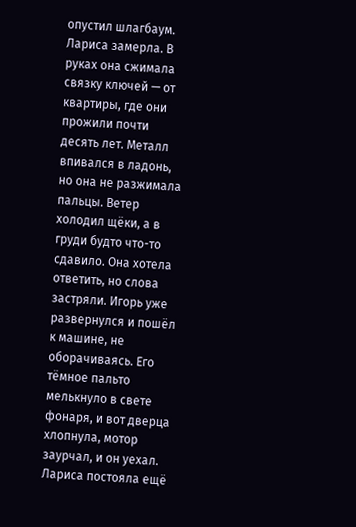опустил шлагбаум.
Лариса замерла. В руках она сжимала связку ключей — от квартиры, где они прожили почти десять лет. Металл впивался в ладонь, но она не разжимала пальцы. Ветер холодил щёки, а в груди будто что-то сдавило. Она хотела ответить, но слова застряли. Игорь уже развернулся и пошёл к машине, не оборачиваясь. Его тёмное пальто мелькнуло в свете фонаря, и вот дверца хлопнула, мотор заурчал, и он уехал.
Лариса постояла ещё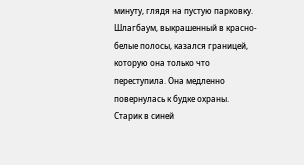минуту, глядя на пустую парковку. Шлагбаум, выкрашенный в красно-белые полосы, казался границей, которую она только что переступила. Она медленно повернулась к будке охраны. Старик в синей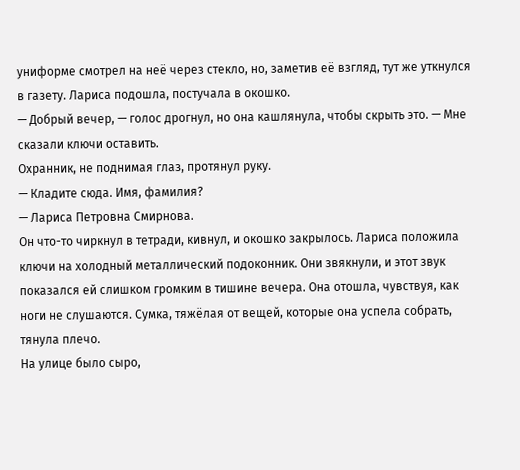униформе смотрел на неё через стекло, но, заметив её взгляд, тут же уткнулся в газету. Лариса подошла, постучала в окошко.
— Добрый вечер, — голос дрогнул, но она кашлянула, чтобы скрыть это. — Мне сказали ключи оставить.
Охранник, не поднимая глаз, протянул руку.
— Кладите сюда. Имя, фамилия?
— Лариса Петровна Смирнова.
Он что-то чиркнул в тетради, кивнул, и окошко закрылось. Лариса положила ключи на холодный металлический подоконник. Они звякнули, и этот звук показался ей слишком громким в тишине вечера. Она отошла, чувствуя, как ноги не слушаются. Сумка, тяжёлая от вещей, которые она успела собрать, тянула плечо.
На улице было сыро,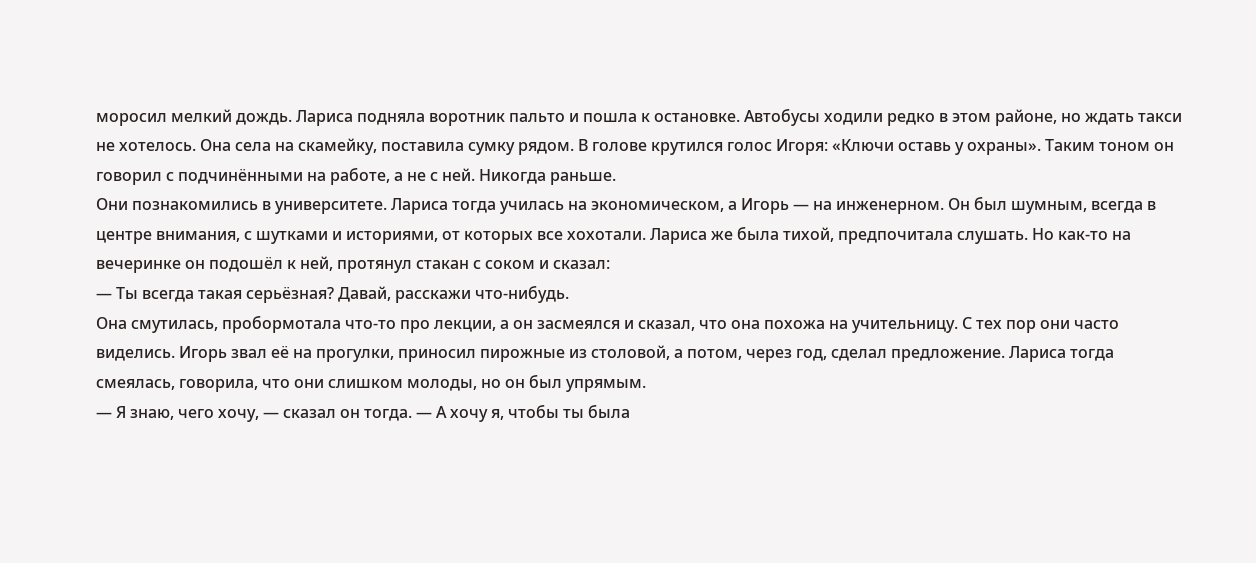моросил мелкий дождь. Лариса подняла воротник пальто и пошла к остановке. Автобусы ходили редко в этом районе, но ждать такси не хотелось. Она села на скамейку, поставила сумку рядом. В голове крутился голос Игоря: «Ключи оставь у охраны». Таким тоном он говорил с подчинёнными на работе, а не с ней. Никогда раньше.
Они познакомились в университете. Лариса тогда училась на экономическом, а Игорь — на инженерном. Он был шумным, всегда в центре внимания, с шутками и историями, от которых все хохотали. Лариса же была тихой, предпочитала слушать. Но как-то на вечеринке он подошёл к ней, протянул стакан с соком и сказал:
— Ты всегда такая серьёзная? Давай, расскажи что-нибудь.
Она смутилась, пробормотала что-то про лекции, а он засмеялся и сказал, что она похожа на учительницу. С тех пор они часто виделись. Игорь звал её на прогулки, приносил пирожные из столовой, а потом, через год, сделал предложение. Лариса тогда смеялась, говорила, что они слишком молоды, но он был упрямым.
— Я знаю, чего хочу, — сказал он тогда. — А хочу я, чтобы ты была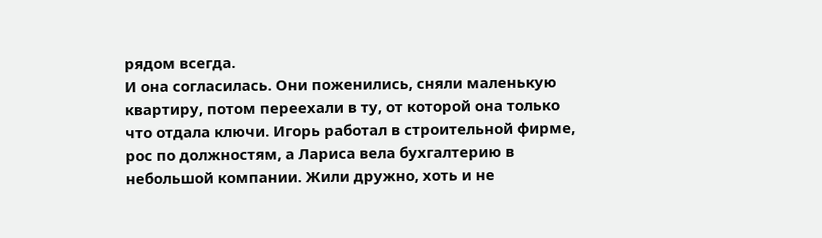рядом всегда.
И она согласилась. Они поженились, сняли маленькую квартиру, потом переехали в ту, от которой она только что отдала ключи. Игорь работал в строительной фирме, рос по должностям, а Лариса вела бухгалтерию в небольшой компании. Жили дружно, хоть и не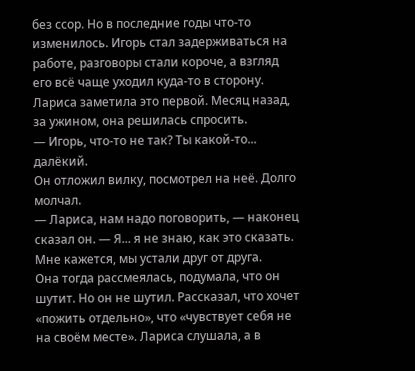без ссор. Но в последние годы что-то изменилось. Игорь стал задерживаться на работе, разговоры стали короче, а взгляд его всё чаще уходил куда-то в сторону.
Лариса заметила это первой. Месяц назад, за ужином, она решилась спросить.
— Игорь, что-то не так? Ты какой-то... далёкий.
Он отложил вилку, посмотрел на неё. Долго молчал.
— Лариса, нам надо поговорить, — наконец сказал он. — Я... я не знаю, как это сказать. Мне кажется, мы устали друг от друга.
Она тогда рассмеялась, подумала, что он шутит. Но он не шутил. Рассказал, что хочет «пожить отдельно», что «чувствует себя не на своём месте». Лариса слушала, а в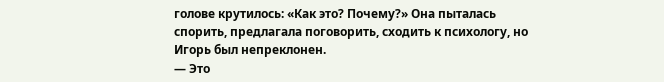голове крутилось: «Как это? Почему?» Она пыталась спорить, предлагала поговорить, сходить к психологу, но Игорь был непреклонен.
— Это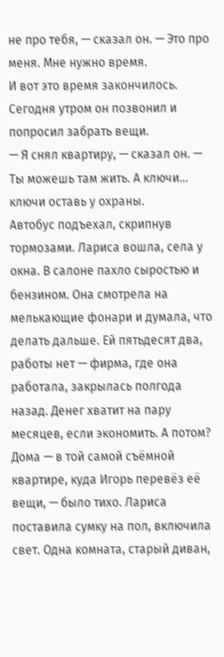не про тебя, — сказал он. — Это про меня. Мне нужно время.
И вот это время закончилось. Сегодня утром он позвонил и попросил забрать вещи.
— Я снял квартиру, — сказал он. — Ты можешь там жить. А ключи... ключи оставь у охраны.
Автобус подъехал, скрипнув тормозами. Лариса вошла, села у окна. В салоне пахло сыростью и бензином. Она смотрела на мелькающие фонари и думала, что делать дальше. Ей пятьдесят два, работы нет — фирма, где она работала, закрылась полгода назад. Денег хватит на пару месяцев, если экономить. А потом?
Дома — в той самой съёмной квартире, куда Игорь перевёз её вещи, — было тихо. Лариса поставила сумку на пол, включила свет. Одна комната, старый диван,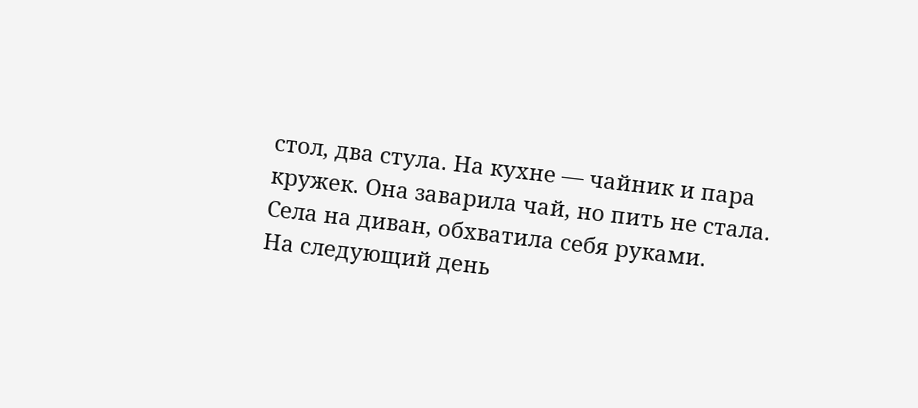стол, два стула. На кухне — чайник и пара кружек. Она заварила чай, но пить не стала. Села на диван, обхватила себя руками.
На следующий день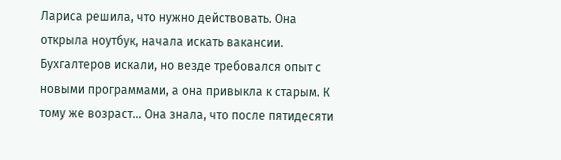Лариса решила, что нужно действовать. Она открыла ноутбук, начала искать вакансии. Бухгалтеров искали, но везде требовался опыт с новыми программами, а она привыкла к старым. К тому же возраст... Она знала, что после пятидесяти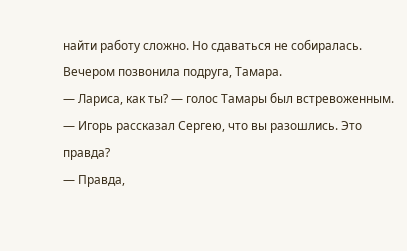найти работу сложно. Но сдаваться не собиралась.
Вечером позвонила подруга, Тамара.
— Лариса, как ты? — голос Тамары был встревоженным. — Игорь рассказал Сергею, что вы разошлись. Это правда?
— Правда,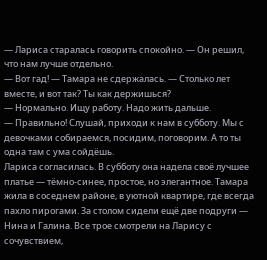— Лариса старалась говорить спокойно. — Он решил, что нам лучше отдельно.
— Вот гад! — Тамара не сдержалась. — Столько лет вместе, и вот так? Ты как держишься?
— Нормально. Ищу работу. Надо жить дальше.
— Правильно! Слушай, приходи к нам в субботу. Мы с девочками собираемся, посидим, поговорим. А то ты одна там с ума сойдёшь.
Лариса согласилась. В субботу она надела своё лучшее платье — тёмно-синее, простое, но элегантное. Тамара жила в соседнем районе, в уютной квартире, где всегда пахло пирогами. За столом сидели ещё две подруги — Нина и Галина. Все трое смотрели на Ларису с сочувствием,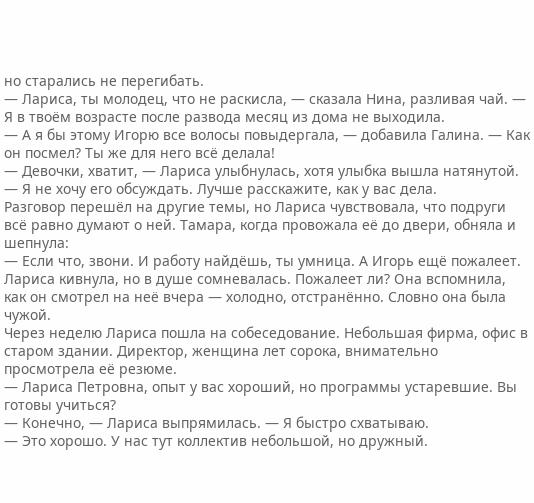но старались не перегибать.
— Лариса, ты молодец, что не раскисла, — сказала Нина, разливая чай. — Я в твоём возрасте после развода месяц из дома не выходила.
— А я бы этому Игорю все волосы повыдергала, — добавила Галина. — Как он посмел? Ты же для него всё делала!
— Девочки, хватит, — Лариса улыбнулась, хотя улыбка вышла натянутой. — Я не хочу его обсуждать. Лучше расскажите, как у вас дела.
Разговор перешёл на другие темы, но Лариса чувствовала, что подруги всё равно думают о ней. Тамара, когда провожала её до двери, обняла и шепнула:
— Если что, звони. И работу найдёшь, ты умница. А Игорь ещё пожалеет.
Лариса кивнула, но в душе сомневалась. Пожалеет ли? Она вспомнила, как он смотрел на неё вчера — холодно, отстранённо. Словно она была чужой.
Через неделю Лариса пошла на собеседование. Небольшая фирма, офис в старом здании. Директор, женщина лет сорока, внимательно просмотрела её резюме.
— Лариса Петровна, опыт у вас хороший, но программы устаревшие. Вы готовы учиться?
— Конечно, — Лариса выпрямилась. — Я быстро схватываю.
— Это хорошо. У нас тут коллектив небольшой, но дружный.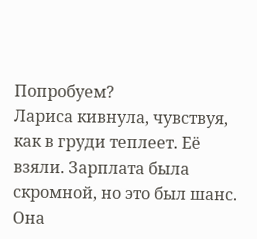Попробуем?
Лариса кивнула, чувствуя, как в груди теплеет. Её взяли. Зарплата была скромной, но это был шанс. Она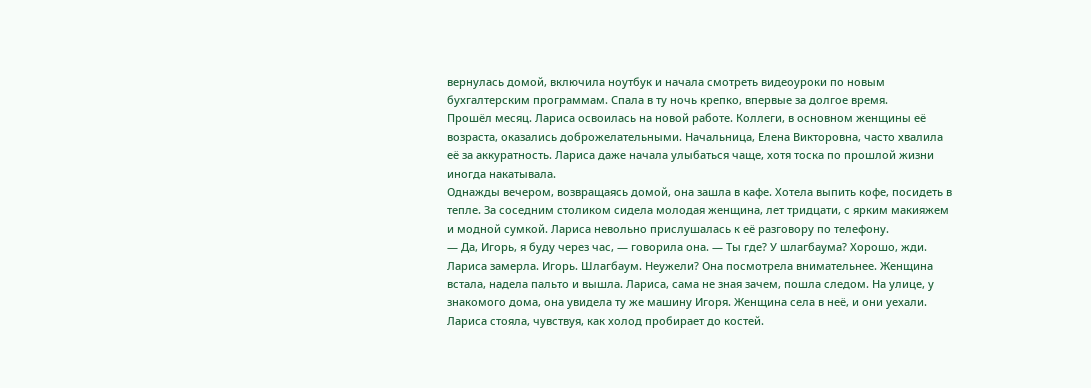вернулась домой, включила ноутбук и начала смотреть видеоуроки по новым бухгалтерским программам. Спала в ту ночь крепко, впервые за долгое время.
Прошёл месяц. Лариса освоилась на новой работе. Коллеги, в основном женщины её возраста, оказались доброжелательными. Начальница, Елена Викторовна, часто хвалила её за аккуратность. Лариса даже начала улыбаться чаще, хотя тоска по прошлой жизни иногда накатывала.
Однажды вечером, возвращаясь домой, она зашла в кафе. Хотела выпить кофе, посидеть в тепле. За соседним столиком сидела молодая женщина, лет тридцати, с ярким макияжем и модной сумкой. Лариса невольно прислушалась к её разговору по телефону.
— Да, Игорь, я буду через час, — говорила она. — Ты где? У шлагбаума? Хорошо, жди.
Лариса замерла. Игорь. Шлагбаум. Неужели? Она посмотрела внимательнее. Женщина встала, надела пальто и вышла. Лариса, сама не зная зачем, пошла следом. На улице, у знакомого дома, она увидела ту же машину Игоря. Женщина села в неё, и они уехали.
Лариса стояла, чувствуя, как холод пробирает до костей.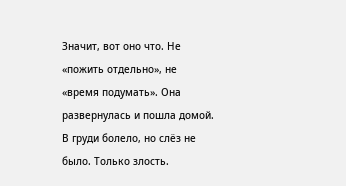Значит, вот оно что. Не «пожить отдельно», не «время подумать». Она развернулась и пошла домой. В груди болело, но слёз не было. Только злость.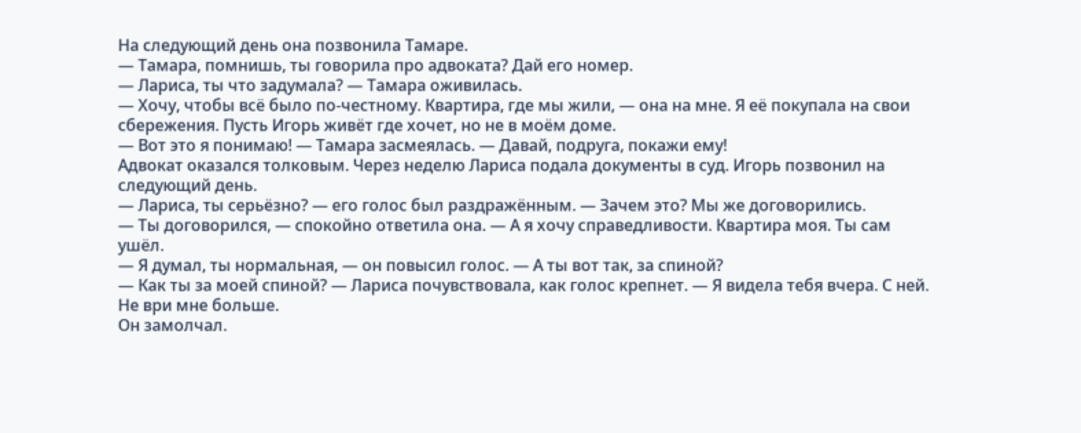На следующий день она позвонила Тамаре.
— Тамара, помнишь, ты говорила про адвоката? Дай его номер.
— Лариса, ты что задумала? — Тамара оживилась.
— Хочу, чтобы всё было по-честному. Квартира, где мы жили, — она на мне. Я её покупала на свои сбережения. Пусть Игорь живёт где хочет, но не в моём доме.
— Вот это я понимаю! — Тамара засмеялась. — Давай, подруга, покажи ему!
Адвокат оказался толковым. Через неделю Лариса подала документы в суд. Игорь позвонил на следующий день.
— Лариса, ты серьёзно? — его голос был раздражённым. — Зачем это? Мы же договорились.
— Ты договорился, — спокойно ответила она. — А я хочу справедливости. Квартира моя. Ты сам ушёл.
— Я думал, ты нормальная, — он повысил голос. — А ты вот так, за спиной?
— Как ты за моей спиной? — Лариса почувствовала, как голос крепнет. — Я видела тебя вчера. С ней. Не ври мне больше.
Он замолчал.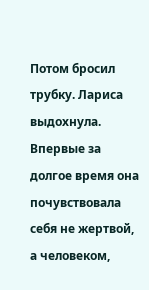Потом бросил трубку. Лариса выдохнула. Впервые за долгое время она почувствовала себя не жертвой, а человеком,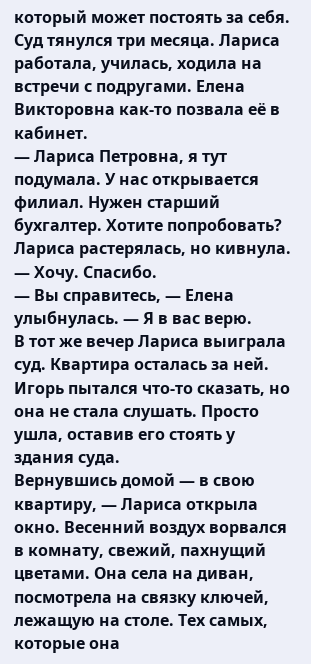который может постоять за себя.
Суд тянулся три месяца. Лариса работала, училась, ходила на встречи с подругами. Елена Викторовна как-то позвала её в кабинет.
— Лариса Петровна, я тут подумала. У нас открывается филиал. Нужен старший бухгалтер. Хотите попробовать?
Лариса растерялась, но кивнула.
— Хочу. Спасибо.
— Вы справитесь, — Елена улыбнулась. — Я в вас верю.
В тот же вечер Лариса выиграла суд. Квартира осталась за ней. Игорь пытался что-то сказать, но она не стала слушать. Просто ушла, оставив его стоять у здания суда.
Вернувшись домой — в свою квартиру, — Лариса открыла окно. Весенний воздух ворвался в комнату, свежий, пахнущий цветами. Она села на диван, посмотрела на связку ключей, лежащую на столе. Тех самых, которые она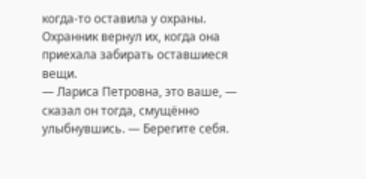когда-то оставила у охраны. Охранник вернул их, когда она приехала забирать оставшиеся вещи.
— Лариса Петровна, это ваше, — сказал он тогда, смущённо улыбнувшись. — Берегите себя.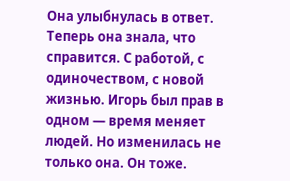Она улыбнулась в ответ. Теперь она знала, что справится. С работой, с одиночеством, с новой жизнью. Игорь был прав в одном — время меняет людей. Но изменилась не только она. Он тоже.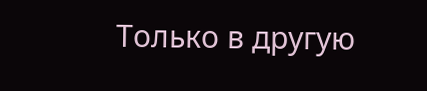Только в другую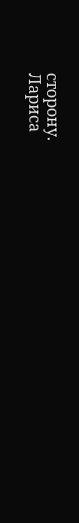сторону.
Лариса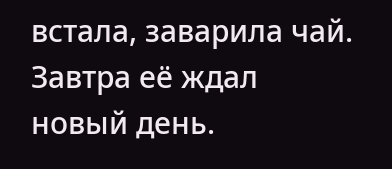встала, заварила чай. Завтра её ждал новый день.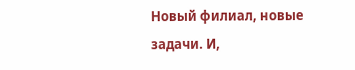Новый филиал, новые задачи. И,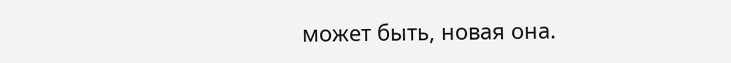может быть, новая она.